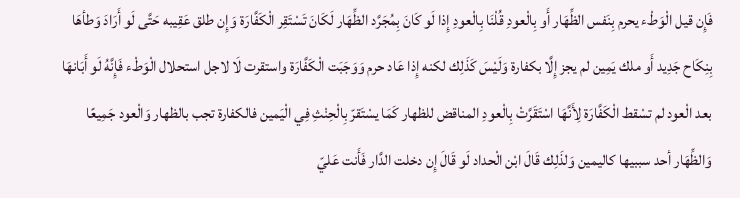فَإِن قيل الْوَطْء يحرم بِنَفس الظِّهَار أَو بِالْعودِ قُلْنَا بِالْعودِ إِذا لَو كَانَ بِمُجَرَّد الظِّهَار لَكَانَ تَسْتَقِر الْكَفَّارَة وَإِن طلق عَقِيبه حَتَّى لَو أَرَادَ وَطأهَا بِنِكَاح جَدِيد أَو ملك يَمِين لم يجز إِلَّا بكفارة وَلَيْسَ كَذَلِك لكنه إِذا عَاد حرم وَوَجَبَت الْكَفَّارَة واستقرت لَا لاجل استحلال الْوَطْء فَإِنَّهُ لَو أَبَانهَا بعد الْعود لم تسْقط الْكَفَّارَة لِأَنَّهَا اسْتَقَرَّتْ بِالْعودِ المناقض للظهار كَمَا يسْتَقرّ بِالْحِنْثِ فِي الْيَمين فالكفارة تجب بالظهار وَالْعود جَمِيعًا وَالظِّهَار أحد سببيها كاليمين وَلذَلِك قَالَ ابْن الْحداد لَو قَالَ إِن دخلت الدَّار فَأَنت عَليّ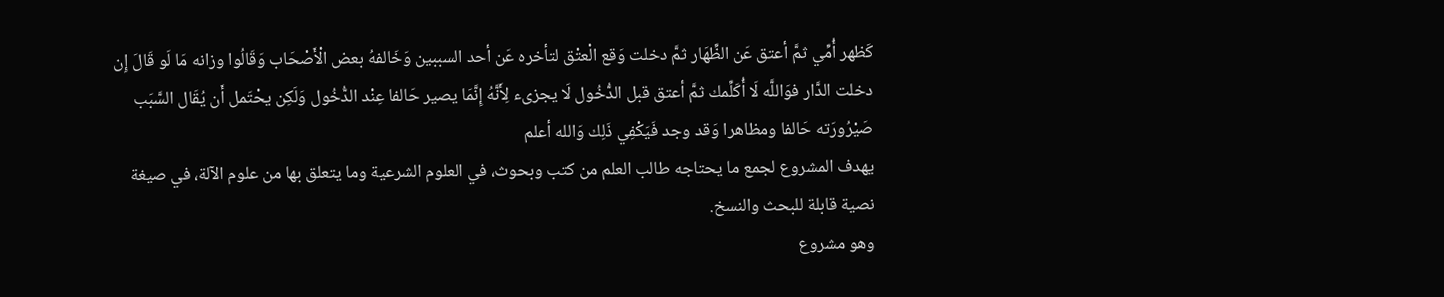كَظهر أُمِّي ثمَّ أعتق عَن الظِّهَار ثمَّ دخلت وَقع الْعتْق لتأخره عَن أحد السببين وَخَالفهُ بعض الْأَصْحَاب وَقَالُوا وزانه مَا لَو قَالَ إِن دخلت الدَّار فوَاللَّه لَا أُكَلِّمك ثمَّ أعتق قبل الدُّخُول لَا يجزىء لِأَنَّهُ إِنَّمَا يصير حَالفا عِنْد الدُّخُول وَلَكِن يحْتَمل أَن يُقَال السَّبَب صَيْرُورَته حَالفا ومظاهرا وَقد وجد فَيَكْفِي ذَلِك وَالله أعلم
يهدف المشروع لجمع ما يحتاجه طالب العلم من كتب وبحوث، في العلوم الشرعية وما يتعلق بها من علوم الآلة، في صيغة نصية قابلة للبحث والنسخ.
وهو مشروع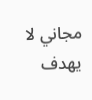مجاني لا يهدف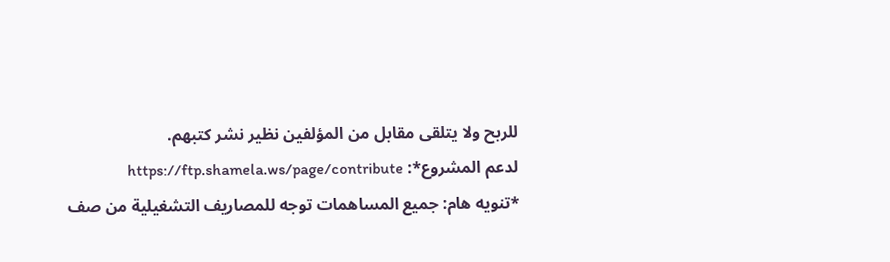للربح ولا يتلقى مقابل من المؤلفين نظير نشر كتبهم.
لدعم المشروع*: https://ftp.shamela.ws/page/contribute
*تنويه هام: جميع المساهمات توجه للمصاريف التشغيلية من صف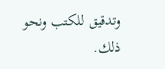وتدقيق للكتب ونحو ذلك.